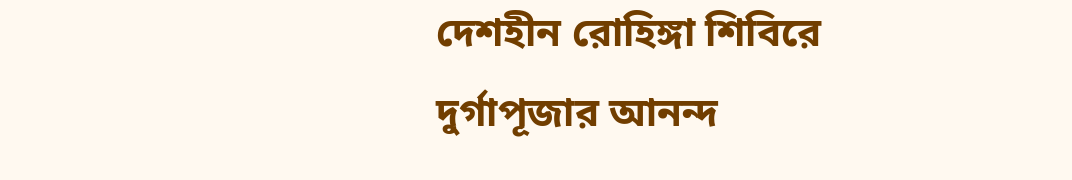দেশহীন রোহিঙ্গা শিবিরে দুর্গাপূজার আনন্দ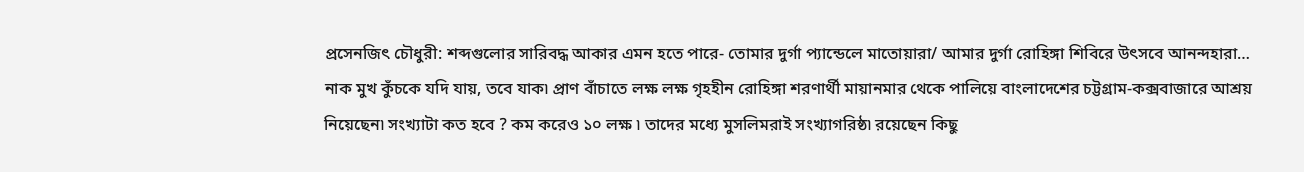প্রসেনজিৎ চৌধুরী: শব্দগুলোর সারিবদ্ধ আকার এমন হতে পারে- তোমার দুর্গা প্যান্ডেলে মাতোয়ারা/ আমার দুর্গা রোহিঙ্গা শিবিরে উৎসবে আনন্দহারা…
নাক মুখ কুঁচকে যদি যায়, তবে যাক৷ প্রাণ বাঁচাতে লক্ষ লক্ষ গৃহহীন রোহিঙ্গা শরণার্থী মায়ানমার থেকে পালিয়ে বাংলাদেশের চট্টগ্রাম-কক্সবাজারে আশ্রয় নিয়েছেন৷ সংখ্যাটা কত হবে ? কম করেও ১০ লক্ষ ৷ তাদের মধ্যে মুসলিমরাই সংখ্যাগরিষ্ঠ৷ রয়েছেন কিছু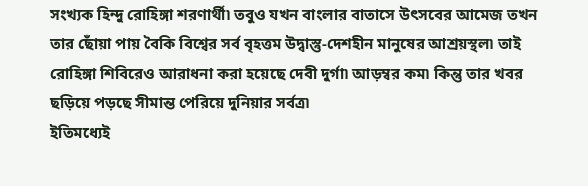সংখ্যক হিন্দু রোহিঙ্গা শরণার্থী৷ তবুও যখন বাংলার বাতাসে উৎসবের আমেজ তখন তার ছোঁয়া পায় বৈকি বিশ্বের সর্ব বৃহত্তম উদ্বাস্তু-দেশহীন মানুষের আশ্রয়স্থল৷ তাই রোহিঙ্গা শিবিরেও আরাধনা করা হয়েছে দেবী দুর্গা৷ আড়ম্বর কম৷ কিন্তু তার খবর ছড়িয়ে পড়ছে সীমান্ত পেরিয়ে দুনিয়ার সর্বত্র৷
ইতিমধ্যেই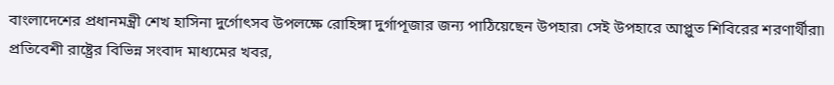বাংলাদেশের প্রধানমন্ত্রী শেখ হাসিনা দুর্গোৎসব উপলক্ষে রোহিঙ্গা দুর্গাপূজার জন্য পাঠিয়েছেন উপহার৷ সেই উপহারে আপ্লুত শিবিরের শরণার্থীরা৷ প্রতিবেশী রাষ্ট্রের বিভিন্ন সংবাদ মাধ্যমের খবর,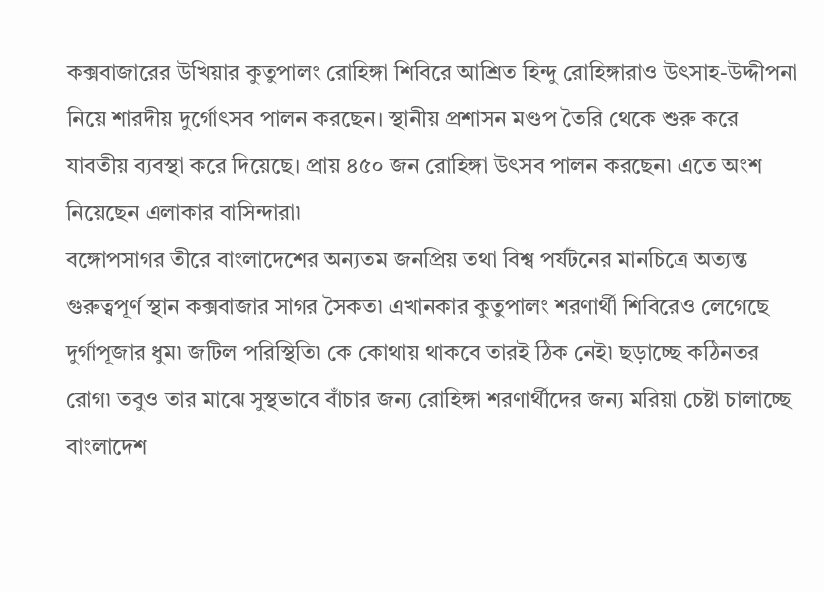কক্সবাজারের উখিয়ার কুতুপালং রোহিঙ্গা শিবিরে আশ্রিত হিন্দু রোহিঙ্গারাও উৎসাহ-উদ্দীপনা নিয়ে শারদীয় দুর্গোৎসব পালন করছেন। স্থানীয় প্রশাসন মণ্ডপ তৈরি থেকে শুরু করে যাবতীয় ব্যবস্থা করে দিয়েছে। প্রায় ৪৫০ জন রোহিঙ্গা উৎসব পালন করছেন৷ এতে অংশ নিয়েছেন এলাকার বাসিন্দারা৷
বঙ্গোপসাগর তীরে বাংলাদেশের অন্যতম জনপ্রিয় তথা বিশ্ব পর্যটনের মানচিত্রে অত্যন্ত গুরুত্বপূর্ণ স্থান কক্সবাজার সাগর সৈকত৷ এখানকার কুতুপালং শরণার্থী শিবিরেও লেগেছে দুর্গাপূজার ধুম৷ জটিল পরিস্থিতি৷ কে কোথায় থাকবে তারই ঠিক নেই৷ ছড়াচ্ছে কঠিনতর রোগ৷ তবুও তার মাঝে সুস্থভাবে বাঁচার জন্য রোহিঙ্গা শরণার্থীদের জন্য মরিয়া চেষ্টা চালাচ্ছে বাংলাদেশ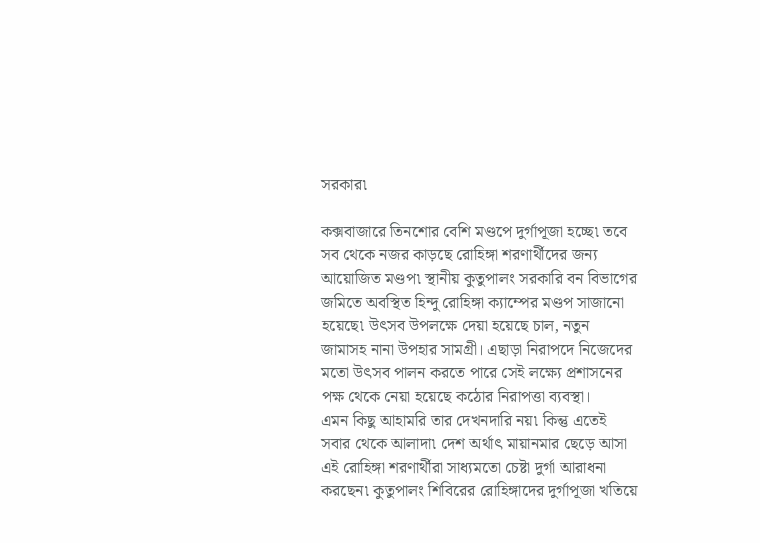সরকার৷

কক্সবাজারে তিনশোর বেশি মণ্ডপে দুর্গাপূজা হচ্ছে৷ তবে সব থেকে নজর কাড়ছে রোহিঙ্গা শরণার্থীদের জন্য আয়োজিত মণ্ডপ৷ স্থানীয় কুতুপালং সরকারি বন বিভাগের জমিতে অবস্থিত হিন্দু রোহিঙ্গা ক্যাম্পের মণ্ডপ সাজানো হয়েছে৷ উৎসব উপলক্ষে দেয়া হয়েছে চাল, নতুন জামাসহ নানা উপহার সামগ্রী। এছাড়া নিরাপদে নিজেদের মতো উৎসব পালন করতে পারে সেই লক্ষ্যে প্রশাসনের পক্ষ থেকে নেয়া হয়েছে কঠোর নিরাপত্তা ব্যবস্থা।
এমন কিছু আহামরি তার দেখনদারি নয়৷ কিন্তু এতেই সবার থেকে আলাদা৷ দেশ অর্থাৎ মায়ানমার ছেড়ে আসা এই রোহিঙ্গা শরণার্থীরা সাধ্যমতো চেষ্টা দুর্গা আরাধনা করছেন৷ কুতুপালং শিবিরের রোহিঙ্গাদের দুর্গাপূজা খতিয়ে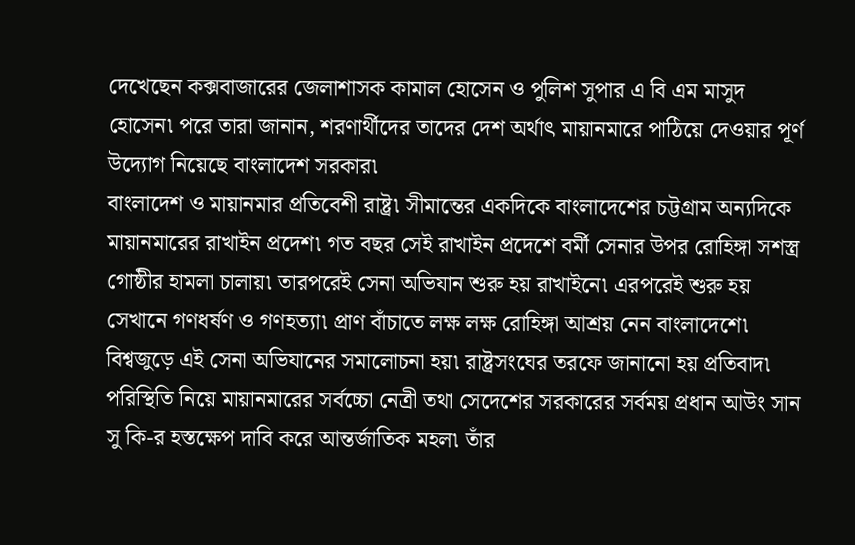দেখেছেন কক্সবাজারের জেলাশাসক কামাল হোসেন ও পুলিশ সুপার এ বি এম মাসুদ হোসেন৷ পরে তারা জানান, শরণার্থীদের তাদের দেশ অর্থাৎ মায়ানমারে পাঠিয়ে দেওয়ার পূর্ণ উদ্যোগ নিয়েছে বাংলাদেশ সরকার৷
বাংলাদেশ ও মায়ানমার প্রতিবেশী রাষ্ট্র৷ সীমান্তের একদিকে বাংলাদেশের চট্টগ্রাম অন্যদিকে মায়ানমারের রাখাইন প্রদেশ৷ গত বছর সেই রাখাইন প্রদেশে বর্মী সেনার উপর রোহিঙ্গা সশস্ত্র গোষ্ঠীর হামলা চালায়৷ তারপরেই সেনা অভিযান শুরু হয় রাখাইনে৷ এরপরেই শুরু হয় সেখানে গণধর্ষণ ও গণহত্যা৷ প্রাণ বাঁচাতে লক্ষ লক্ষ রোহিঙ্গা আশ্রয় নেন বাংলাদেশে৷ বিশ্বজুড়ে এই সেনা অভিযানের সমালোচনা হয়৷ রাষ্ট্রসংঘের তরফে জানানো হয় প্রতিবাদ৷
পরিস্থিতি নিয়ে মায়ানমারের সর্বচ্চো নেত্রী তথা সেদেশের সরকারের সর্বময় প্রধান আউং সান সু কি-র হস্তক্ষেপ দাবি করে আন্তর্জাতিক মহল৷ তাঁর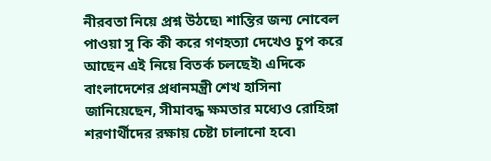নীরবতা নিয়ে প্রশ্ন উঠছে৷ শান্তির জন্য নোবেল পাওয়া সু কি কী করে গণহত্যা দেখেও চুপ করে আছেন এই নিয়ে বিতর্ক চলছেই৷ এদিকে বাংলাদেশের প্রধানমন্ত্রী শেখ হাসিনা জানিয়েছেন, সীমাবদ্ধ ক্ষমতার মধ্যেও রোহিঙ্গা শরণার্থীদের রক্ষায় চেষ্টা চালানো হবে৷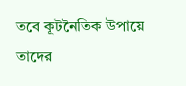তবে কূটনৈতিক উপায়ে তাদের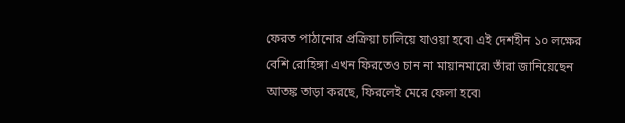ফেরত পাঠানোর প্রক্রিয়া চালিয়ে যাওয়া হবে৷ এই দেশহীন ১০ লক্ষের বেশি রোহিঙ্গা এখন ফিরতেও চান না মায়ানমারে৷ তাঁরা জানিয়েছেন আতঙ্ক তাড়া করছে, ফিরলেই মেরে ফেলা হবে৷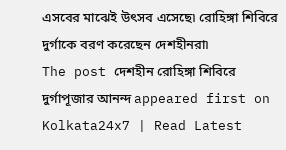এসবের মাঝেই উৎসব এসেছে৷ রোহিঙ্গা শিবিরে দুর্গাকে বরণ করেছেন দেশহীনরা৷
The post দেশহীন রোহিঙ্গা শিবিরে দুর্গাপূজার আনন্দ appeared first on Kolkata24x7 | Read Latest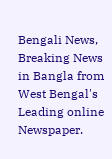Bengali News, Breaking News in Bangla from West Bengal's Leading online Newspaper.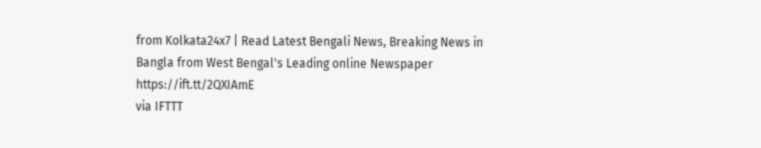from Kolkata24x7 | Read Latest Bengali News, Breaking News in Bangla from West Bengal's Leading online Newspaper https://ift.tt/2QXIAmE
via IFTTT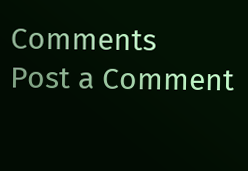Comments
Post a Comment